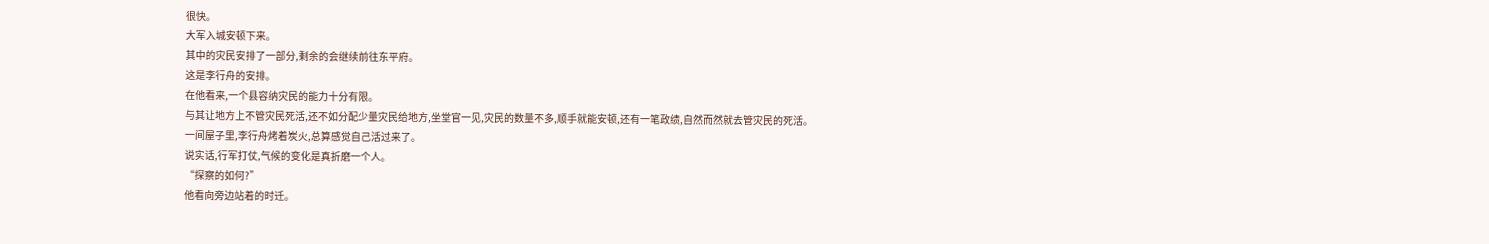很快。
大军入城安顿下来。
其中的灾民安排了一部分,剩余的会继续前往东平府。
这是李行舟的安排。
在他看来,一个县容纳灾民的能力十分有限。
与其让地方上不管灾民死活,还不如分配少量灾民给地方,坐堂官一见,灾民的数量不多,顺手就能安顿,还有一笔政绩,自然而然就去管灾民的死活。
一间屋子里,李行舟烤着炭火,总算感觉自己活过来了。
说实话,行军打仗,气候的变化是真折磨一个人。
“探察的如何?”
他看向旁边站着的时迁。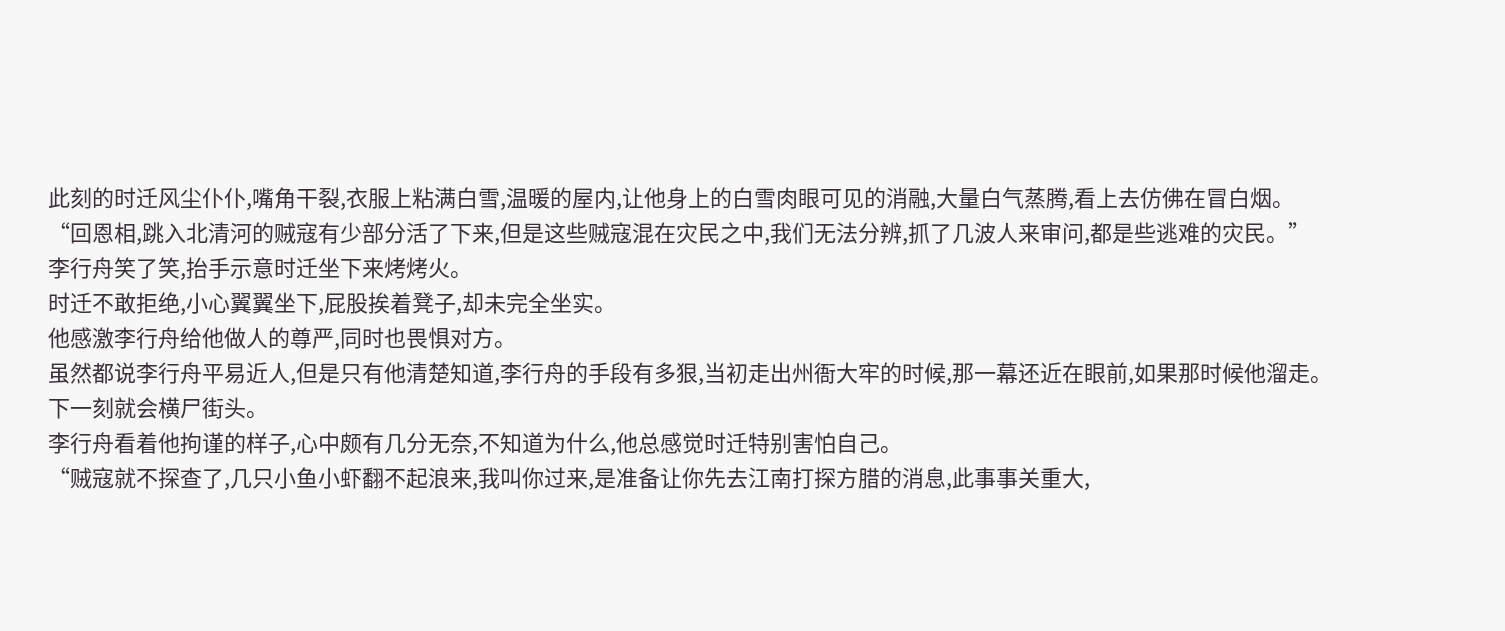此刻的时迁风尘仆仆,嘴角干裂,衣服上粘满白雪,温暖的屋内,让他身上的白雪肉眼可见的消融,大量白气蒸腾,看上去仿佛在冒白烟。
“回恩相,跳入北清河的贼寇有少部分活了下来,但是这些贼寇混在灾民之中,我们无法分辨,抓了几波人来审问,都是些逃难的灾民。”
李行舟笑了笑,抬手示意时迁坐下来烤烤火。
时迁不敢拒绝,小心翼翼坐下,屁股挨着凳子,却未完全坐实。
他感激李行舟给他做人的尊严,同时也畏惧对方。
虽然都说李行舟平易近人,但是只有他清楚知道,李行舟的手段有多狠,当初走出州衙大牢的时候,那一幕还近在眼前,如果那时候他溜走。
下一刻就会横尸街头。
李行舟看着他拘谨的样子,心中颇有几分无奈,不知道为什么,他总感觉时迁特别害怕自己。
“贼寇就不探查了,几只小鱼小虾翻不起浪来,我叫你过来,是准备让你先去江南打探方腊的消息,此事事关重大,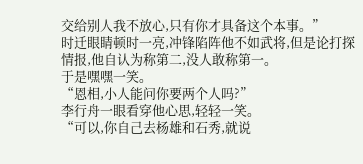交给别人我不放心,只有你才具备这个本事。”
时迁眼睛顿时一亮,冲锋陷阵他不如武将,但是论打探情报,他自认为称第二,没人敢称第一。
于是嘿嘿一笑。
“恩相,小人能问你要两个人吗?”
李行舟一眼看穿他心思,轻轻一笑。
“可以,你自己去杨雄和石秀,就说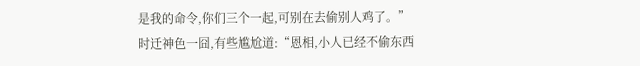是我的命令,你们三个一起,可别在去偷别人鸡了。”
时迁神色一囧,有些尴尬道:“恩相,小人已经不偷东西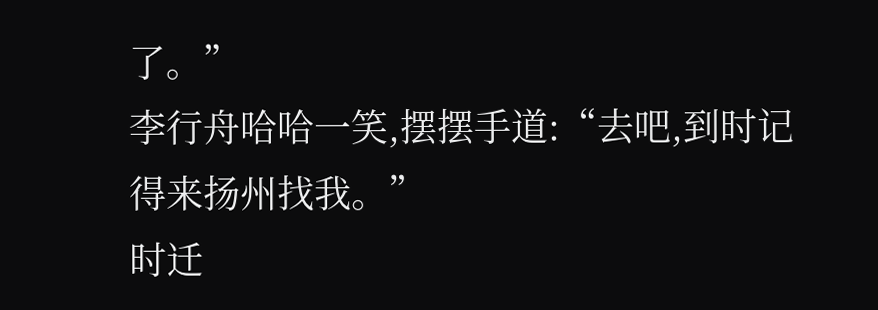了。”
李行舟哈哈一笑,摆摆手道:“去吧,到时记得来扬州找我。”
时迁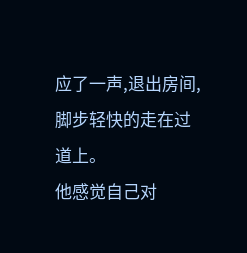应了一声,退出房间,脚步轻快的走在过道上。
他感觉自己对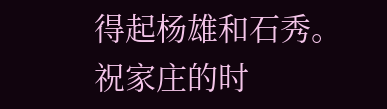得起杨雄和石秀。
祝家庄的时